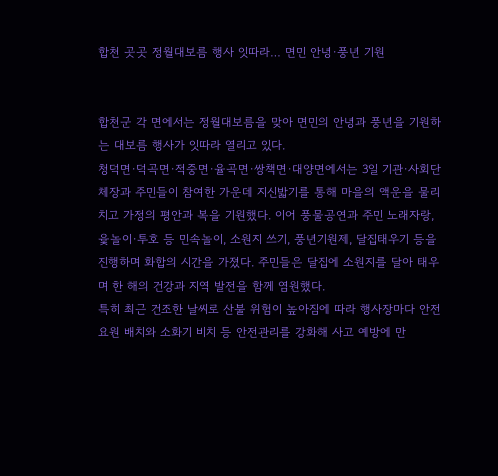합천 곳곳 정월대보름 행사 잇따라… 면민 안녕·풍년 기원


합천군 각 면에서는 정월대보름을 맞아 면민의 안녕과 풍년을 기원하는 대보름 행사가 잇따라 열리고 있다.
청덕면·덕곡면·적중면·율곡면·쌍책면·대양면에서는 3일 기관·사회단체장과 주민들이 참여한 가운데 지신밟기를 통해 마을의 액운을 물리치고 가정의 평안과 복을 기원했다. 이어 풍물공연과 주민 노래자랑, 윷놀이·투호 등 민속놀이, 소원지 쓰기, 풍년기원제, 달집태우기 등을 진행하며 화합의 시간을 가졌다. 주민들은 달집에 소원지를 달아 태우며 한 해의 건강과 지역 발전을 함께 염원했다.
특히 최근 건조한 날씨로 산불 위험이 높아짐에 따라 행사장마다 안전요원 배치와 소화기 비치 등 안전관리를 강화해 사고 예방에 만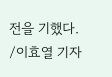전을 기했다. /이효열 기자